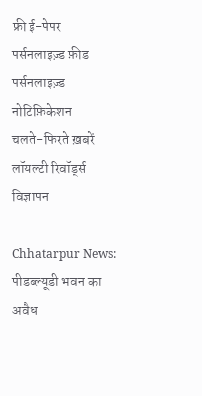फ्री ई-पेपर
पर्सनलाइज़्ड फ़ीड
पर्सनलाइज़्ड नोटिफ़िकेशन
चलते-फिरते ख़बरें
लॉयल्टी रिवॉर्ड्स
विज्ञापन

Chhatarpur News: पीडब्ल्यूडी भवन का अवैध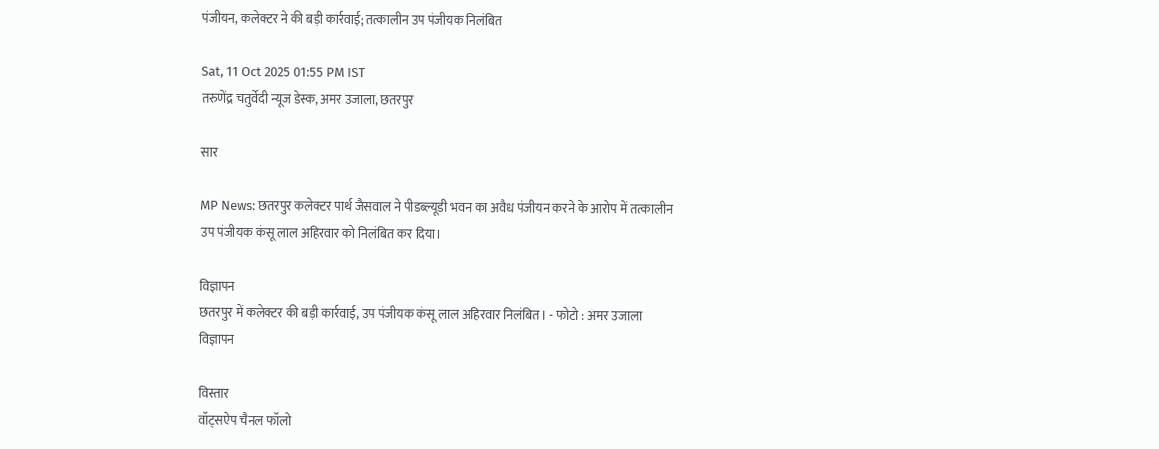पंजीयन, कलेक्टर ने की बड़ी कार्रवाई; तत्कालीन उप पंजीयक निलंबित

Sat, 11 Oct 2025 01:55 PM IST
तरुणेंद्र चतुर्वेदी न्यूज डेस्क, अमर उजाला, छतरपुर

सार

MP News: छतरपुर कलेक्टर पार्थ जैसवाल ने पीडब्ल्यूडी भवन का अवैध पंजीयन करने के आरोप में तत्कालीन उप पंजीयक कंसू लाल अहिरवार को निलंबित कर दिया।

विज्ञापन
छतरपुर में कलेक्टर की बड़ी कार्रवाई, उप पंजीयक कंसू लाल अहिरवार निलंबित। - फोटो : अमर उजाला
विज्ञापन

विस्तार
वॉट्सऐप चैनल फॉलो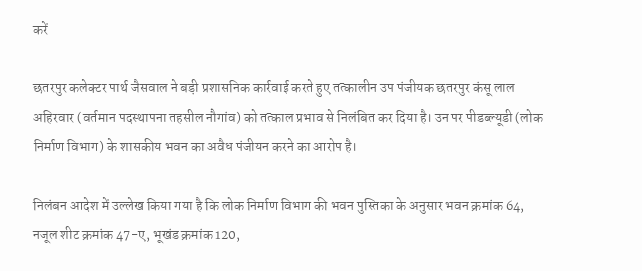करें

छतरपुर कलेक्टर पार्थ जैसवाल ने बड़ी प्रशासनिक कार्रवाई करते हुए तत्कालीन उप पंजीयक छतरपुर कंसू लाल अहिरवार (वर्तमान पदस्थापना तहसील नौगांव) को तत्काल प्रभाव से निलंबित कर दिया है। उन पर पीडब्ल्यूडी (लोक निर्माण विभाग) के शासकीय भवन का अवैध पंजीयन करने का आरोप है।

निलंबन आदेश में उल्लेख किया गया है कि लोक निर्माण विभाग की भवन पुस्तिका के अनुसार भवन क्रमांक 64, नजूल शीट क्रमांक 47-ए, भूखंड क्रमांक 120,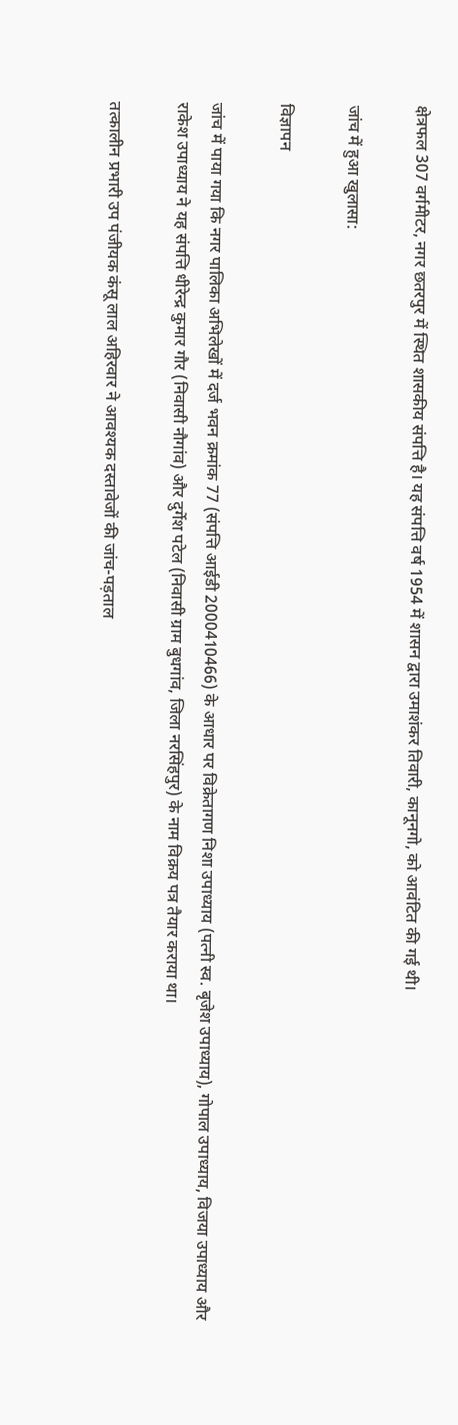क्षेत्रफल 307 वर्गमीटर, नगर छतरपुर में स्थित शासकीय संपत्ति है। यह संपत्ति वर्ष 1954 में शासन द्वारा उमाशंकर तिवारी, कानूनगो, को आवंटित की गई थी।

जांच में हुआ खुलासा:

विज्ञापन

जांच में पाया गया कि नगर पालिका अभिलेखों में दर्ज भवन क्रमांक 77 (संपत्ति आईडी 2000410466) के आधार पर विक्रेतागण निशा उपाध्याय (पत्नी स्व. बृजेश उपाध्याय), गोपाल उपाध्याय, विजया उपाध्याय और राकेश उपाध्याय ने यह संपत्ति धीरेन्द्र कुमार गौर (निवासी नौगांव) और दुर्गेश पटेल (निवासी ग्राम बुधगांव, जिला नरसिंहपुर) के नाम विक्रय पत्र तैयार कराया था।

तत्कालीन प्रभारी उप पंजीयक कंसू लाल अहिरवार ने आवश्यक दस्तावेजों की जांच-पड़ताल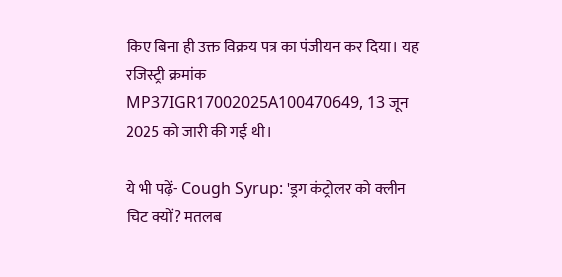किए बिना ही उक्त विक्रय पत्र का पंजीयन कर दिया। यह रजिस्ट्री क्रमांक MP37IGR17002025A100470649, 13 जून 2025 को जारी की गई थी।

ये भी पढ़ें- Cough Syrup: 'ड्रग कंट्रोलर को क्लीन चिट क्यों? मतलब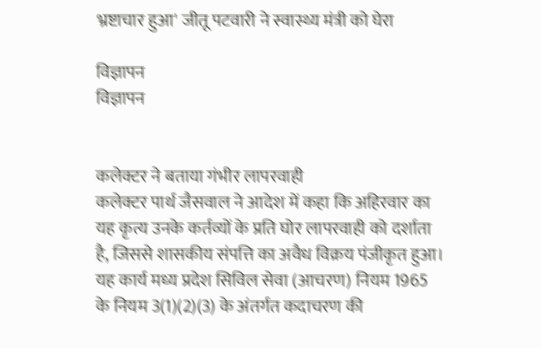भ्रष्टाचार हुआ' जीतू पटवारी ने स्वास्थ्य मंत्री को घेरा

विज्ञापन
विज्ञापन


कलेक्टर ने बताया गंभीर लापरवाही
कलेक्टर पार्थ जैसवाल ने आदेश में कहा कि अहिरवार का यह कृत्य उनके कर्तव्यों के प्रति घोर लापरवाही को दर्शाता है, जिससे शासकीय संपत्ति का अवैध विक्रय पंजीकृत हुआ। यह कार्य मध्य प्रदेश सिविल सेवा (आचरण) नियम 1965 के नियम 3(1)(2)(3) के अंतर्गत कदाचरण की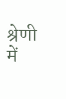श्रेणी में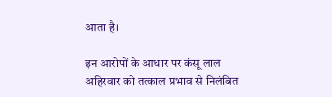आता है।

इन आरोपों के आधार पर कंसू लाल अहिरवार को तत्काल प्रभाव से निलंबित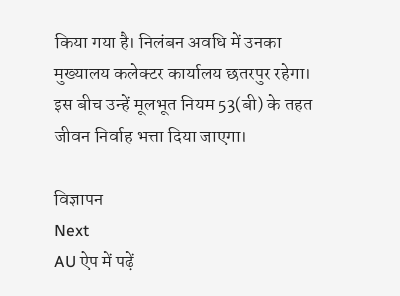किया गया है। निलंबन अवधि में उनका मुख्यालय कलेक्टर कार्यालय छतरपुर रहेगा। इस बीच उन्हें मूलभूत नियम 53(बी) के तहत जीवन निर्वाह भत्ता दिया जाएगा।

विज्ञापन
Next
AU ऐप में पढ़ें